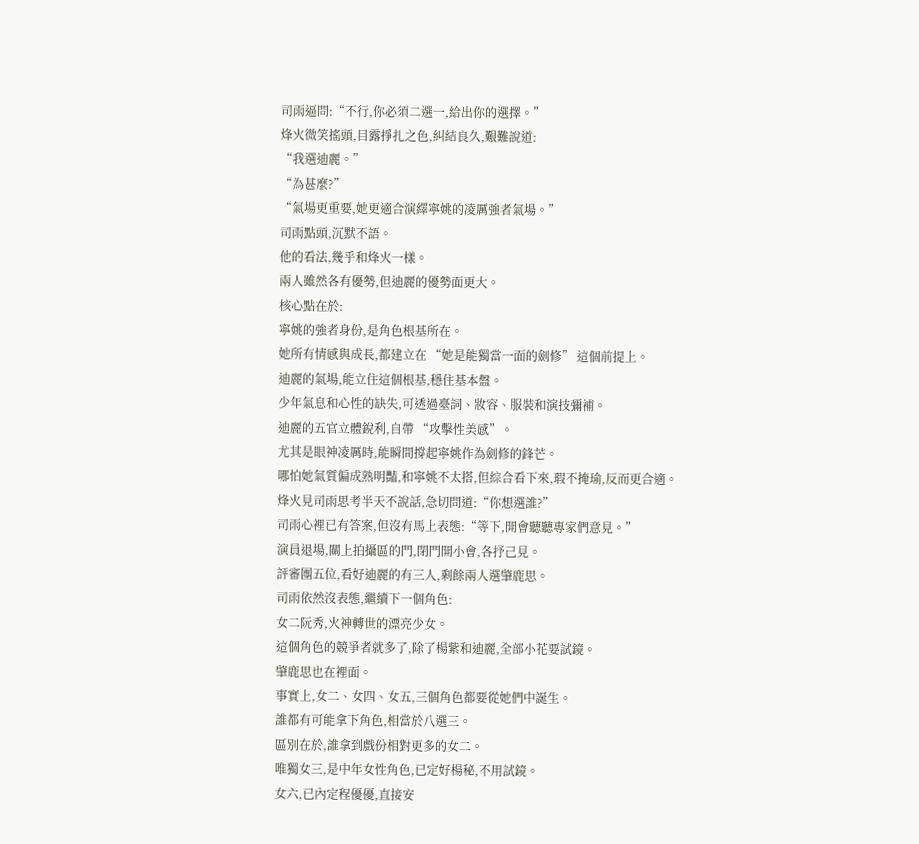司雨逼問:“不行,你必須二選一,給出你的選擇。”
烽火微笑搖頭,目露掙扎之色,糾結良久,艱難說道:
“我選迪麗。”
“為甚麼?”
“氣場更重要,她更適合演繹寧姚的凌厲強者氣場。”
司雨點頭,沉默不語。
他的看法,幾乎和烽火一樣。
兩人雖然各有優勢,但迪麗的優勢面更大。
核心點在於:
寧姚的強者身份,是角色根基所在。
她所有情感與成長,都建立在 “她是能獨當一面的劍修” 這個前提上。
迪麗的氣場,能立住這個根基,穩住基本盤。
少年氣息和心性的缺失,可透過臺詞、妝容、服裝和演技彌補。
迪麗的五官立體銳利,自帶 “攻擊性美感”。
尤其是眼神凌厲時,能瞬間撐起寧姚作為劍修的鋒芒。
哪怕她氣質偏成熟明豔,和寧姚不太搭,但綜合看下來,瑕不掩瑜,反而更合適。
烽火見司雨思考半天不說話,急切問道:“你想選誰?”
司雨心裡已有答案,但沒有馬上表態:“等下,開會聽聽專家們意見。”
演員退場,關上拍攝區的門,閉門開小會,各抒己見。
評審團五位,看好迪麗的有三人,剩餘兩人選肇鹿思。
司雨依然沒表態,繼續下一個角色:
女二阮秀,火神轉世的漂亮少女。
這個角色的競爭者就多了,除了楊紫和迪麗,全部小花要試鏡。
肇鹿思也在裡面。
事實上,女二、女四、女五,三個角色都要從她們中誕生。
誰都有可能拿下角色,相當於八選三。
區別在於,誰拿到戲份相對更多的女二。
唯獨女三,是中年女性角色,已定好楊秘,不用試鏡。
女六,已內定程優優,直接安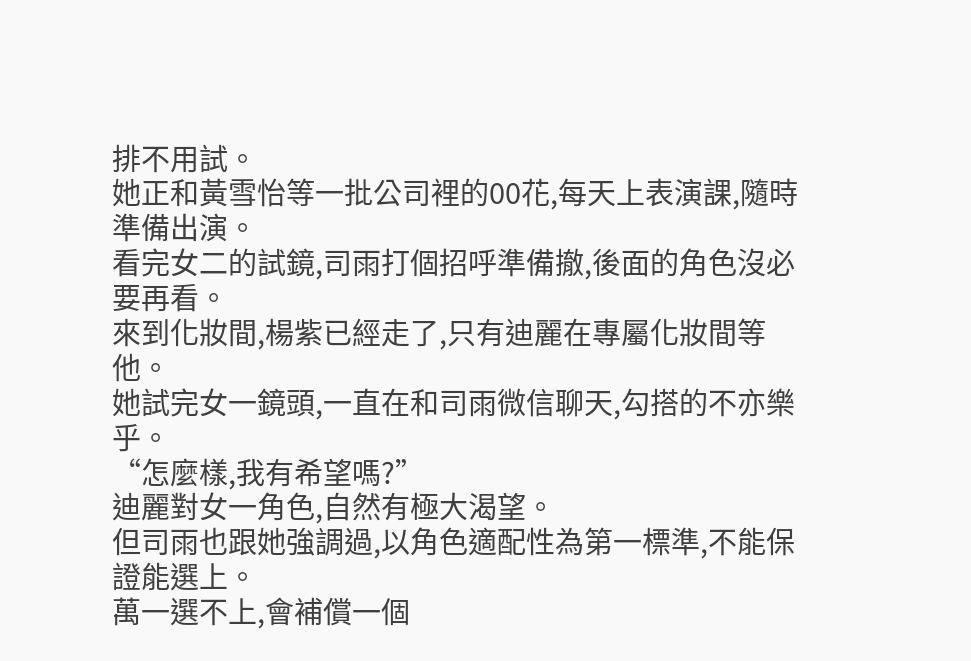排不用試。
她正和黃雪怡等一批公司裡的00花,每天上表演課,隨時準備出演。
看完女二的試鏡,司雨打個招呼準備撤,後面的角色沒必要再看。
來到化妝間,楊紫已經走了,只有迪麗在專屬化妝間等他。
她試完女一鏡頭,一直在和司雨微信聊天,勾搭的不亦樂乎。
“怎麼樣,我有希望嗎?”
迪麗對女一角色,自然有極大渴望。
但司雨也跟她強調過,以角色適配性為第一標準,不能保證能選上。
萬一選不上,會補償一個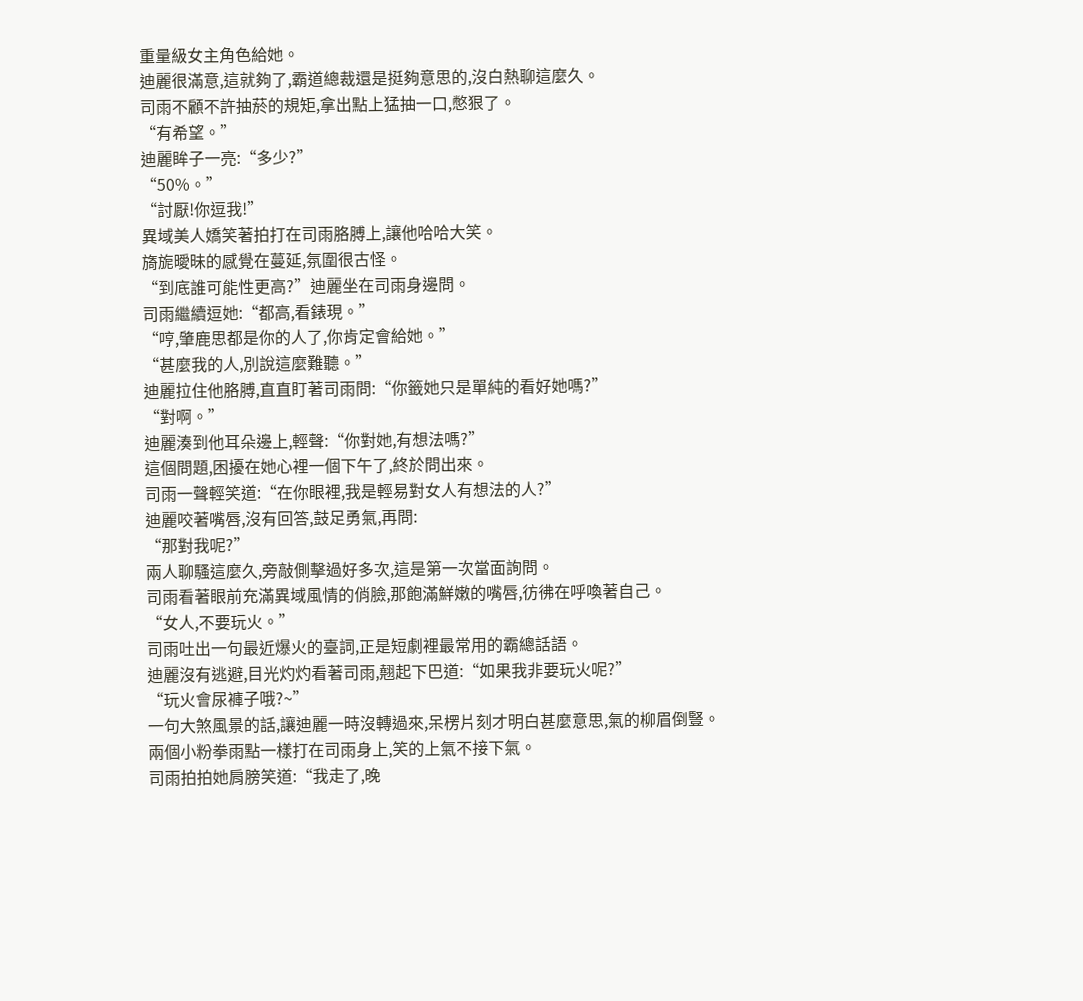重量級女主角色給她。
迪麗很滿意,這就夠了,霸道總裁還是挺夠意思的,沒白熱聊這麼久。
司雨不顧不許抽菸的規矩,拿出點上猛抽一口,憋狠了。
“有希望。”
迪麗眸子一亮:“多少?”
“50%。”
“討厭!你逗我!”
異域美人嬌笑著拍打在司雨胳膊上,讓他哈哈大笑。
旖旎曖昧的感覺在蔓延,氛圍很古怪。
“到底誰可能性更高?”迪麗坐在司雨身邊問。
司雨繼續逗她:“都高,看錶現。”
“哼,肇鹿思都是你的人了,你肯定會給她。”
“甚麼我的人,別說這麼難聽。”
迪麗拉住他胳膊,直直盯著司雨問:“你籤她只是單純的看好她嗎?”
“對啊。”
迪麗湊到他耳朵邊上,輕聲:“你對她,有想法嗎?”
這個問題,困擾在她心裡一個下午了,終於問出來。
司雨一聲輕笑道:“在你眼裡,我是輕易對女人有想法的人?”
迪麗咬著嘴唇,沒有回答,鼓足勇氣,再問:
“那對我呢?”
兩人聊騷這麼久,旁敲側擊過好多次,這是第一次當面詢問。
司雨看著眼前充滿異域風情的俏臉,那飽滿鮮嫩的嘴唇,彷彿在呼喚著自己。
“女人,不要玩火。”
司雨吐出一句最近爆火的臺詞,正是短劇裡最常用的霸總話語。
迪麗沒有逃避,目光灼灼看著司雨,翹起下巴道:“如果我非要玩火呢?”
“玩火會尿褲子哦?~”
一句大煞風景的話,讓迪麗一時沒轉過來,呆楞片刻才明白甚麼意思,氣的柳眉倒豎。
兩個小粉拳雨點一樣打在司雨身上,笑的上氣不接下氣。
司雨拍拍她肩膀笑道:“我走了,晚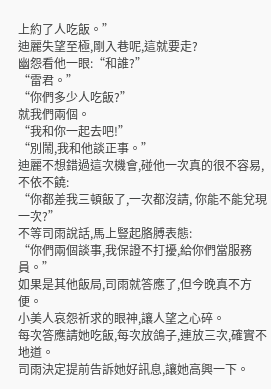上約了人吃飯。”
迪麗失望至極,剛入巷呢,這就要走?
幽怨看他一眼:“和誰?”
“雷君。”
“你們多少人吃飯?”
就我們兩個。
“我和你一起去吧!”
“別鬧,我和他談正事。”
迪麗不想錯過這次機會,碰他一次真的很不容易,不依不饒:
“你都差我三頓飯了,一次都沒請, 你能不能兌現一次?”
不等司雨說話,馬上豎起胳膊表態:
“你們兩個談事,我保證不打擾,給你們當服務員。”
如果是其他飯局,司雨就答應了,但今晚真不方便。
小美人哀怨祈求的眼神,讓人望之心碎。
每次答應請她吃飯,每次放鴿子,連放三次,確實不地道。
司雨決定提前告訴她好訊息,讓她高興一下。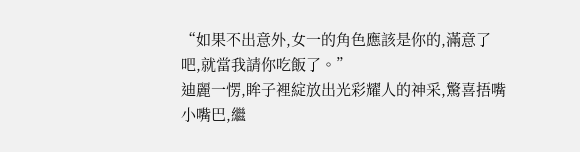“如果不出意外,女一的角色應該是你的,滿意了吧,就當我請你吃飯了。”
迪麗一愣,眸子裡綻放出光彩耀人的神采,驚喜捂嘴小嘴巴,繼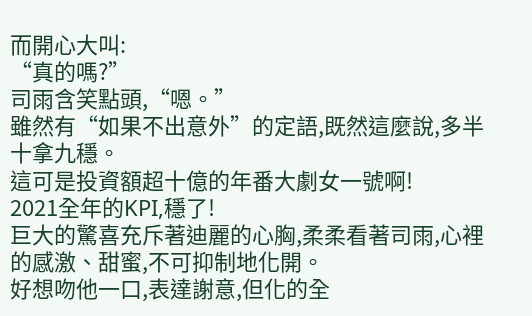而開心大叫:
“真的嗎?”
司雨含笑點頭,“嗯。”
雖然有“如果不出意外”的定語,既然這麼說,多半十拿九穩。
這可是投資額超十億的年番大劇女一號啊!
2021全年的KPI,穩了!
巨大的驚喜充斥著迪麗的心胸,柔柔看著司雨,心裡的感激、甜蜜,不可抑制地化開。
好想吻他一口,表達謝意,但化的全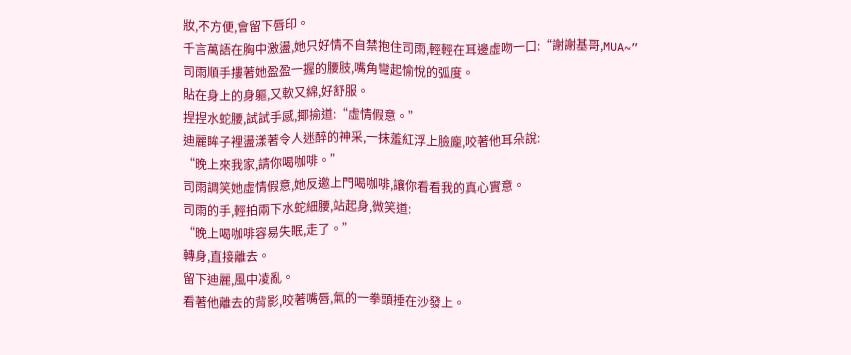妝,不方便,會留下唇印。
千言萬語在胸中激盪,她只好情不自禁抱住司雨,輕輕在耳邊虛吻一口:“謝謝基哥,MUA~”
司雨順手摟著她盈盈一握的腰肢,嘴角彎起愉悅的弧度。
貼在身上的身軀,又軟又綿,好舒服。
捏捏水蛇腰,試試手感,揶揄道:“虛情假意。”
迪麗眸子裡盪漾著令人迷醉的神采,一抹羞紅浮上臉龐,咬著他耳朵說:
“晚上來我家,請你喝咖啡。”
司雨調笑她虛情假意,她反邀上門喝咖啡,讓你看看我的真心實意。
司雨的手,輕拍兩下水蛇細腰,站起身,微笑道:
“晚上喝咖啡容易失眠,走了。”
轉身,直接離去。
留下迪麗,風中凌亂。
看著他離去的背影,咬著嘴唇,氣的一拳頭捶在沙發上。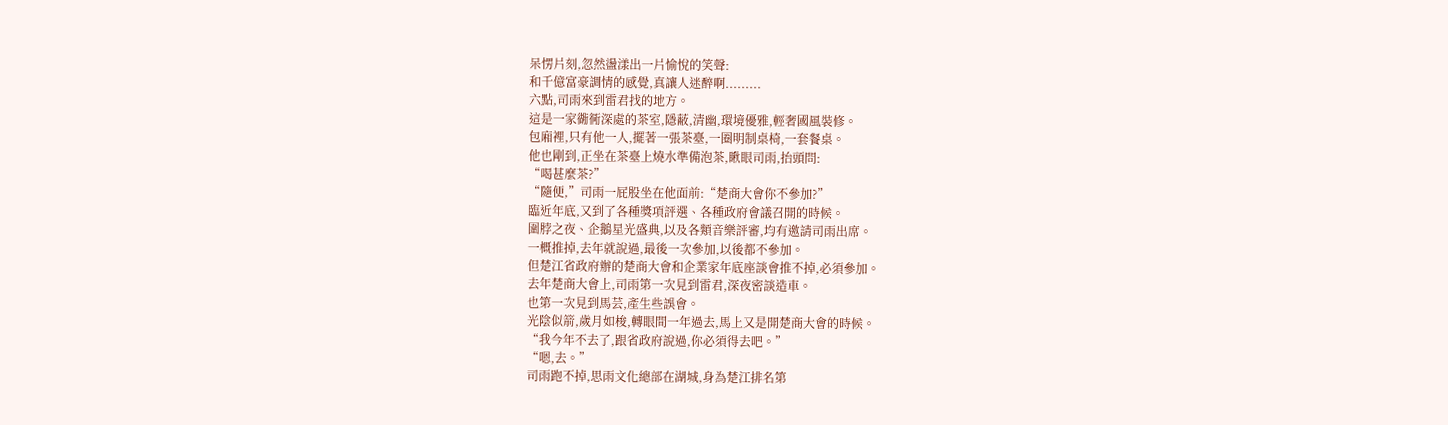呆愣片刻,忽然盪漾出一片愉悅的笑聲:
和千億富豪調情的感覺,真讓人迷醉啊.........
六點,司雨來到雷君找的地方。
這是一家衚衕深處的茶室,隱蔽,清幽,環境優雅,輕奢國風裝修。
包廂裡,只有他一人,擺著一張茶臺,一圈明制桌椅,一套餐桌。
他也剛到,正坐在茶臺上燒水準備泡茶,瞅眼司雨,抬頭問:
“喝甚麼茶?”
“隨便,”司雨一屁股坐在他面前:“楚商大會你不參加?”
臨近年底,又到了各種獎項評選、各種政府會議召開的時候。
圍脖之夜、企鵝星光盛典,以及各類音樂評審,均有邀請司雨出席。
一概推掉,去年就說過,最後一次參加,以後都不參加。
但楚江省政府辦的楚商大會和企業家年底座談會推不掉,必須參加。
去年楚商大會上,司雨第一次見到雷君,深夜密談造車。
也第一次見到馬芸,產生些誤會。
光陰似箭,歲月如梭,轉眼間一年過去,馬上又是開楚商大會的時候。
“我今年不去了,跟省政府說過,你必須得去吧。”
“嗯,去。”
司雨跑不掉,思雨文化總部在湖城,身為楚江排名第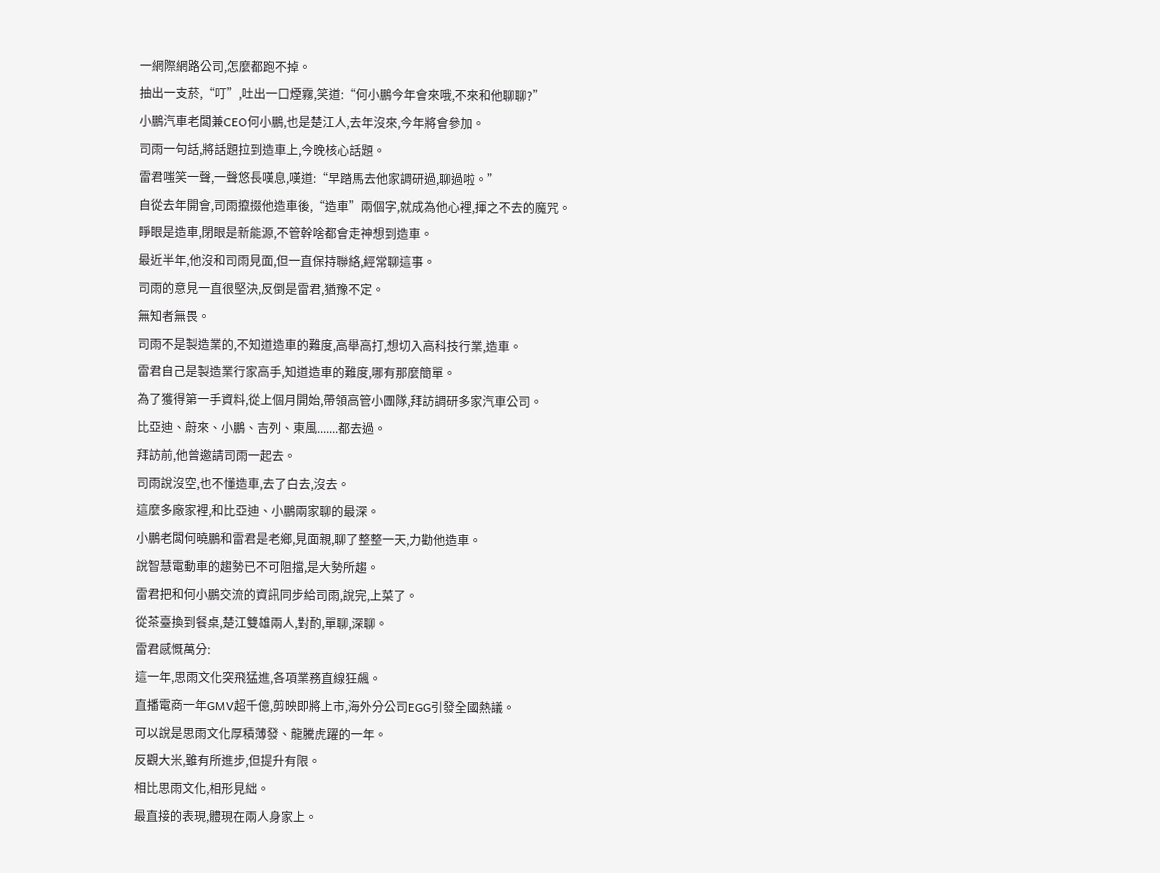一網際網路公司,怎麼都跑不掉。
抽出一支菸,“叮”,吐出一口煙霧,笑道:“何小鵬今年會來哦,不來和他聊聊?”
小鵬汽車老闆兼CEO何小鵬,也是楚江人,去年沒來,今年將會參加。
司雨一句話,將話題拉到造車上,今晚核心話題。
雷君嗤笑一聲,一聲悠長嘆息,嘆道:“早踏馬去他家調研過,聊過啦。”
自從去年開會,司雨攛掇他造車後,“造車”兩個字,就成為他心裡,揮之不去的魔咒。
睜眼是造車,閉眼是新能源,不管幹啥都會走神想到造車。
最近半年,他沒和司雨見面,但一直保持聯絡,經常聊這事。
司雨的意見一直很堅決,反倒是雷君,猶豫不定。
無知者無畏。
司雨不是製造業的,不知道造車的難度,高舉高打,想切入高科技行業,造車。
雷君自己是製造業行家高手,知道造車的難度,哪有那麼簡單。
為了獲得第一手資料,從上個月開始,帶領高管小團隊,拜訪調研多家汽車公司。
比亞迪、蔚來、小鵬、吉列、東風.......都去過。
拜訪前,他曾邀請司雨一起去。
司雨說沒空,也不懂造車,去了白去,沒去。
這麼多廠家裡,和比亞迪、小鵬兩家聊的最深。
小鵬老闆何曉鵬和雷君是老鄉,見面親,聊了整整一天,力勸他造車。
說智慧電動車的趨勢已不可阻擋,是大勢所趨。
雷君把和何小鵬交流的資訊同步給司雨,說完,上菜了。
從茶臺換到餐桌,楚江雙雄兩人,對酌,單聊,深聊。
雷君感慨萬分:
這一年,思雨文化突飛猛進,各項業務直線狂飆。
直播電商一年GMV超千億,剪映即將上市,海外分公司EGG引發全國熱議。
可以說是思雨文化厚積薄發、龍騰虎躍的一年。
反觀大米,雖有所進步,但提升有限。
相比思雨文化,相形見絀。
最直接的表現,體現在兩人身家上。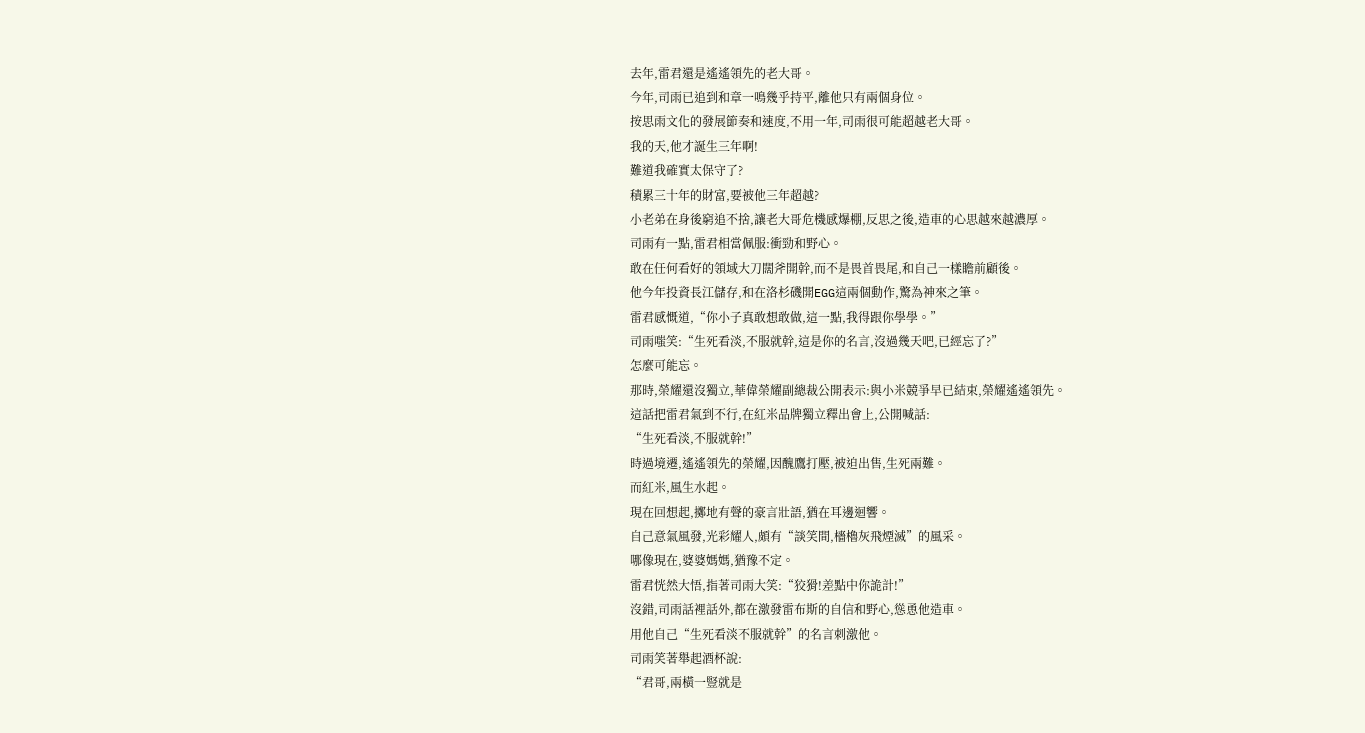去年,雷君還是遙遙領先的老大哥。
今年,司雨已追到和章一鳴幾乎持平,離他只有兩個身位。
按思雨文化的發展節奏和速度,不用一年,司雨很可能超越老大哥。
我的天,他才誕生三年啊!
難道我確實太保守了?
積累三十年的財富,要被他三年超越?
小老弟在身後窮追不捨,讓老大哥危機感爆棚,反思之後,造車的心思越來越濃厚。
司雨有一點,雷君相當佩服:衝勁和野心。
敢在任何看好的領域大刀闊斧開幹,而不是畏首畏尾,和自己一樣瞻前顧後。
他今年投資長江儲存,和在洛杉磯開EGG這兩個動作,驚為神來之筆。
雷君感慨道,“你小子真敢想敢做,這一點,我得跟你學學。”
司雨嗤笑:“生死看淡,不服就幹,這是你的名言,沒過幾天吧,已經忘了?”
怎麼可能忘。
那時,榮耀還沒獨立,華偉榮耀副總裁公開表示:與小米競爭早已結束,榮耀遙遙領先。
這話把雷君氣到不行,在紅米品牌獨立釋出會上,公開喊話:
“生死看淡,不服就幹!”
時過境遷,遙遙領先的榮耀,因醜鷹打壓,被迫出售,生死兩難。
而紅米,風生水起。
現在回想起,擲地有聲的豪言壯語,猶在耳邊迴響。
自己意氣風發,光彩耀人,頗有“談笑間,檣櫓灰飛煙滅”的風采。
哪像現在,婆婆媽媽,猶豫不定。
雷君恍然大悟,指著司雨大笑:“狡猾!差點中你詭計!”
沒錯,司雨話裡話外,都在激發雷布斯的自信和野心,慫恿他造車。
用他自己“生死看淡不服就幹”的名言刺激他。
司雨笑著舉起酒杯說:
“君哥,兩橫一豎就是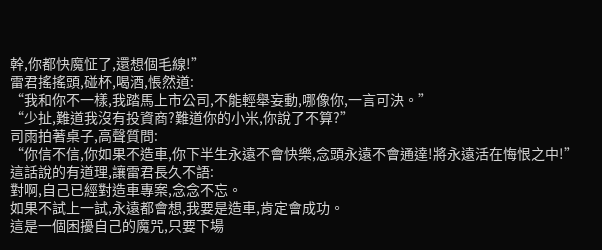幹,你都快魔怔了,還想個毛線!”
雷君搖搖頭,碰杯,喝酒,悵然道:
“我和你不一樣,我踏馬上市公司,不能輕舉妄動,哪像你,一言可決。”
“少扯,難道我沒有投資商?難道你的小米,你說了不算?”
司雨拍著桌子,高聲質問:
“你信不信,你如果不造車,你下半生永遠不會快樂,念頭永遠不會通達!將永遠活在悔恨之中!”
這話說的有道理,讓雷君長久不語:
對啊,自己已經對造車專案,念念不忘。
如果不試上一試,永遠都會想,我要是造車,肯定會成功。
這是一個困擾自己的魔咒,只要下場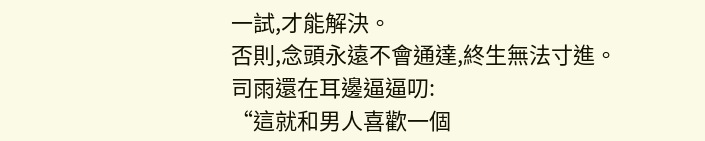一試,才能解決。
否則,念頭永遠不會通達,終生無法寸進。
司雨還在耳邊逼逼叨:
“這就和男人喜歡一個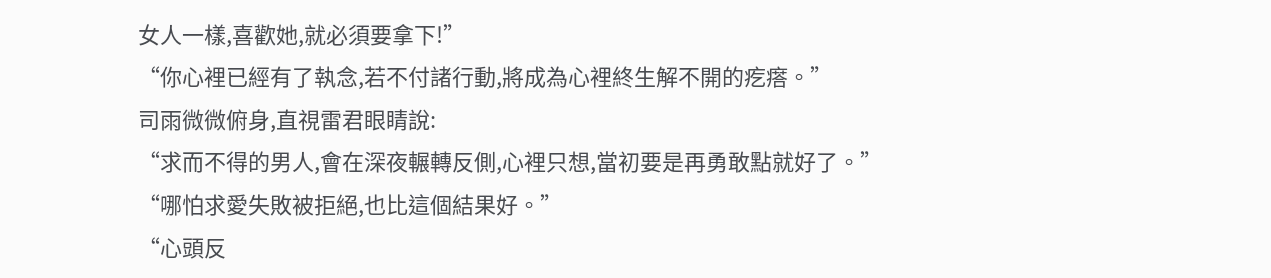女人一樣,喜歡她,就必須要拿下!”
“你心裡已經有了執念,若不付諸行動,將成為心裡終生解不開的疙瘩。”
司雨微微俯身,直視雷君眼睛說:
“求而不得的男人,會在深夜輾轉反側,心裡只想,當初要是再勇敢點就好了。”
“哪怕求愛失敗被拒絕,也比這個結果好。”
“心頭反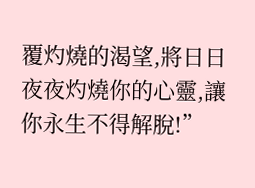覆灼燒的渴望,將日日夜夜灼燒你的心靈,讓你永生不得解脫!”